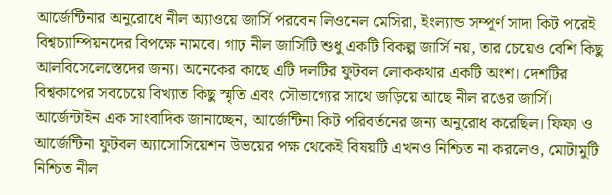আর্জেন্টিনার অনুরোধে নীল অ্যাওয়ে জার্সি পরবেন লিওনেল মেসিরা, ইংল্যান্ড সম্পূর্ণ সাদা কিট পরেই বিশ্বচ্যাম্পিয়নদের বিপক্ষে নামবে। গাঢ় নীল জার্সিটি শুধু একটি বিকল্প জার্সি নয়, তার চেয়েও বেশি কিছু আলবিসেলেস্তেদের জন্য। অনেকের কাছে এটি দলটির ফুটবল লোককথার একটি অংশ। দেশটির বিশ্বকাপের সবচেয়ে বিখ্যাত কিছু স্মৃতি এবং সৌভাগ্যের সাথে জড়িয়ে আছে নীল রঙের জার্সি।
আর্জেন্টাইন এক সাংবাদিক জানাচ্ছেন, আর্জেন্টিনা কিট পরিবর্তনের জন্য অনুরোধ করেছিল। ফিফা ও আর্জেন্টিনা ফুটবল অ্যাসোসিয়েশন উভয়ের পক্ষ থেকেই বিষয়টি এখনও নিশ্চিত না করলেও, মোটামুটি নিশ্চিত নীল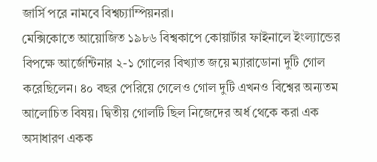জার্সি পরে নামবে বিশ্বচ্যাম্পিয়নরা।
মেক্সিকোতে আয়োজিত ১৯৮৬ বিশ্বকাপে কোয়ার্টার ফাইনালে ইংল্যান্ডের বিপক্ষে আর্জেন্টিনার ২-১ গোলের বিখ্যাত জয়ে ম্যারাডোনা দুটি গোল করেছিলেন। ৪০ বছর পেরিয়ে গেলেও গোল দুটি এখনও বিশ্বের অন্যতম আলোচিত বিষয়। দ্বিতীয় গোলটি ছিল নিজেদের অর্ধ থেকে করা এক অসাধারণ একক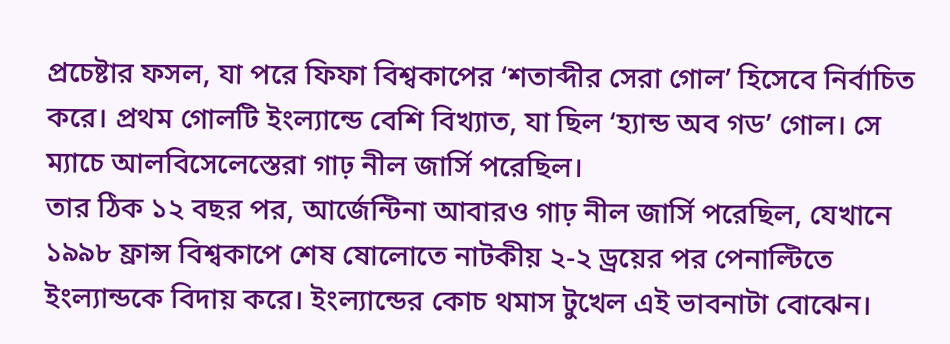প্রচেষ্টার ফসল, যা পরে ফিফা বিশ্বকাপের ‘শতাব্দীর সেরা গোল’ হিসেবে নির্বাচিত করে। প্রথম গোলটি ইংল্যান্ডে বেশি বিখ্যাত, যা ছিল ‘হ্যান্ড অব গড’ গোল। সে ম্যাচে আলবিসেলেস্তেরা গাঢ় নীল জার্সি পরেছিল।
তার ঠিক ১২ বছর পর, আর্জেন্টিনা আবারও গাঢ় নীল জার্সি পরেছিল, যেখানে ১৯৯৮ ফ্রান্স বিশ্বকাপে শেষ ষোলোতে নাটকীয় ২-২ ড্রয়ের পর পেনাল্টিতে ইংল্যান্ডকে বিদায় করে। ইংল্যান্ডের কোচ থমাস টুখেল এই ভাবনাটা বোঝেন।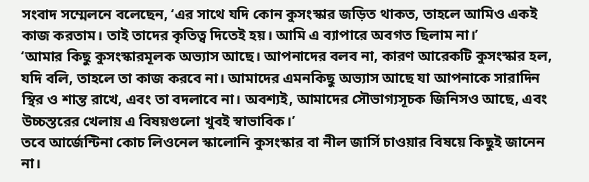সংবাদ সম্মেলনে বলেছেন, ‘এর সাথে যদি কোন কুসংস্কার জড়িত থাকত, তাহলে আমিও একই কাজ করতাম। তাই তাদের কৃতিত্ব দিতেই হয়। আমি এ ব্যাপারে অবগত ছিলাম না।’
‘আমার কিছু কুসংস্কারমূলক অভ্যাস আছে। আপনাদের বলব না, কারণ আরেকটি কুসংস্কার হল, যদি বলি, তাহলে তা কাজ করবে না। আমাদের এমনকিছু অভ্যাস আছে যা আপনাকে সারাদিন স্থির ও শান্ত রাখে, এবং তা বদলাবে না। অবশ্যই, আমাদের সৌভাগ্যসূচক জিনিসও আছে, এবং উচ্চস্তরের খেলায় এ বিষয়গুলো খুবই স্বাভাবিক।’
তবে আর্জেন্টিনা কোচ লিওনেল স্কালোনি কুসংস্কার বা নীল জার্সি চাওয়ার বিষয়ে কিছুই জানেন না।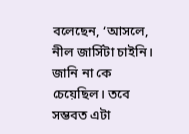বলেছেন, ‘আসলে, নীল জার্সিটা চাইনি। জানি না কে চেয়েছিল। তবে সম্ভবত এটা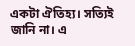একটা ঐতিহ্য। সত্যিই জানি না। এ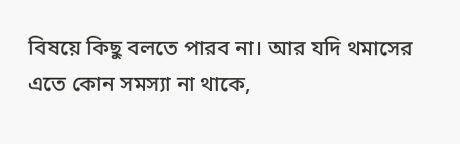বিষয়ে কিছু বলতে পারব না। আর যদি থমাসের এতে কোন সমস্যা না থাকে,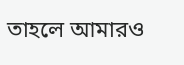তাহলে আমারও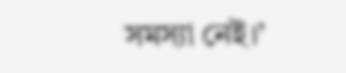সমস্যা নেই।’